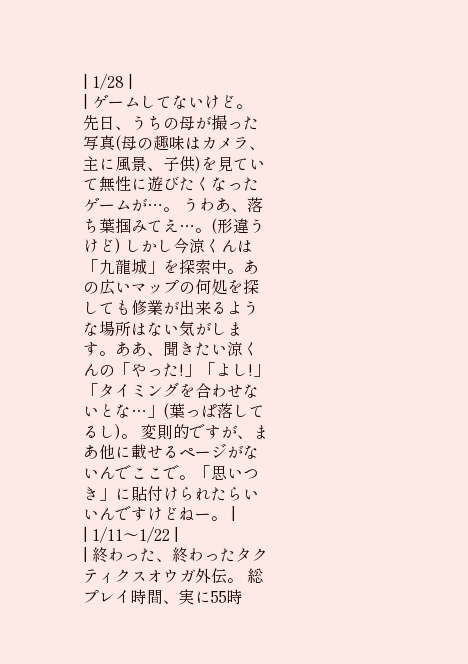| 1/28 |
| ゲームしてないけど。 先日、うちの母が撮った写真(母の趣味はカメラ、主に風景、子供)を見ていて無性に遊びたくなったゲームが…。 うわあ、落ち葉掴みてえ…。(形違うけど) しかし今涼くんは「九龍城」を探索中。あの広いマップの何処を探しても修業が出来るような場所はない気がします。ああ、聞きたい涼くんの「やった!」「よし!」「タイミングを合わせないとな…」(葉っぱ落してるし)。 変則的ですが、まあ他に載せるページがないんでここで。「思いつき」に貼付けられたらいいんですけどねー。 |
| 1/11〜1/22 |
| 終わった、終わったタクティクスオウガ外伝。 総プレイ時間、実に55時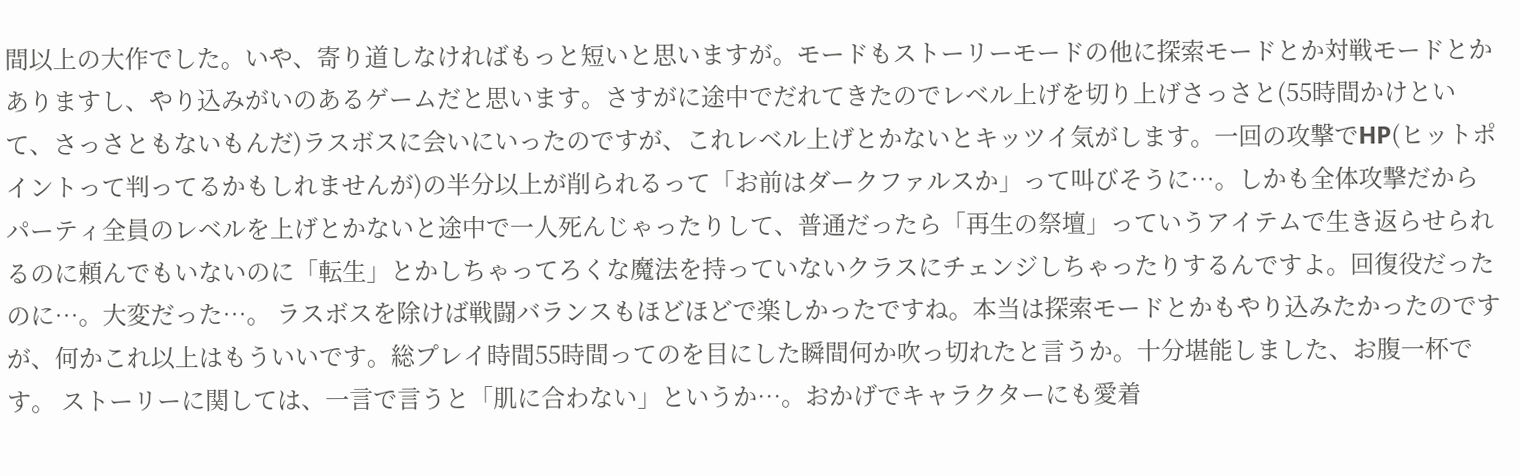間以上の大作でした。いや、寄り道しなければもっと短いと思いますが。モードもストーリーモードの他に探索モードとか対戦モードとかありますし、やり込みがいのあるゲームだと思います。さすがに途中でだれてきたのでレベル上げを切り上げさっさと(55時間かけといて、さっさともないもんだ)ラスボスに会いにいったのですが、これレベル上げとかないとキッツイ気がします。一回の攻撃でHP(ヒットポイントって判ってるかもしれませんが)の半分以上が削られるって「お前はダークファルスか」って叫びそうに…。しかも全体攻撃だからパーティ全員のレベルを上げとかないと途中で一人死んじゃったりして、普通だったら「再生の祭壇」っていうアイテムで生き返らせられるのに頼んでもいないのに「転生」とかしちゃってろくな魔法を持っていないクラスにチェンジしちゃったりするんですよ。回復役だったのに…。大変だった…。 ラスボスを除けば戦闘バランスもほどほどで楽しかったですね。本当は探索モードとかもやり込みたかったのですが、何かこれ以上はもういいです。総プレイ時間55時間ってのを目にした瞬間何か吹っ切れたと言うか。十分堪能しました、お腹一杯です。 ストーリーに関しては、一言で言うと「肌に合わない」というか…。おかげでキャラクターにも愛着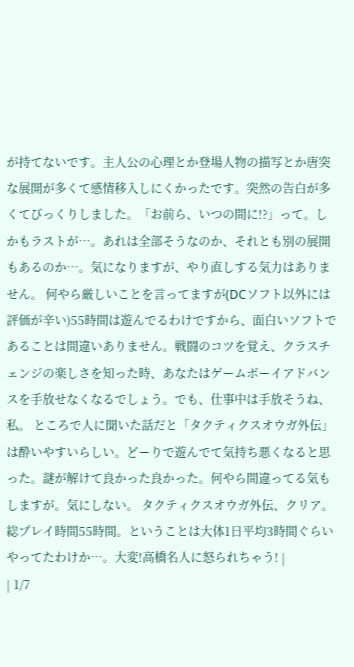が持てないです。主人公の心理とか登場人物の描写とか唐突な展開が多くて感情移入しにくかったです。突然の告白が多くてびっくりしました。「お前ら、いつの間に!?」って。しかもラストが…。あれは全部そうなのか、それとも別の展開もあるのか…。気になりますが、やり直しする気力はありません。 何やら厳しいことを言ってますが(DCソフト以外には評価が辛い)55時間は遊んでるわけですから、面白いソフトであることは間違いありません。戦闘のコツを覚え、クラスチェンジの楽しさを知った時、あなたはゲームボーイアドバンスを手放せなくなるでしょう。でも、仕事中は手放そうね、私。 ところで人に聞いた話だと「タクティクスオウガ外伝」は酔いやすいらしい。どーりで遊んでて気持ち悪くなると思った。謎が解けて良かった良かった。何やら間違ってる気もしますが。気にしない。 タクティクスオウガ外伝、クリア。総プレイ時間55時間。ということは大体1日平均3時間ぐらいやってたわけか…。大変!高橋名人に怒られちゃう! |
| 1/7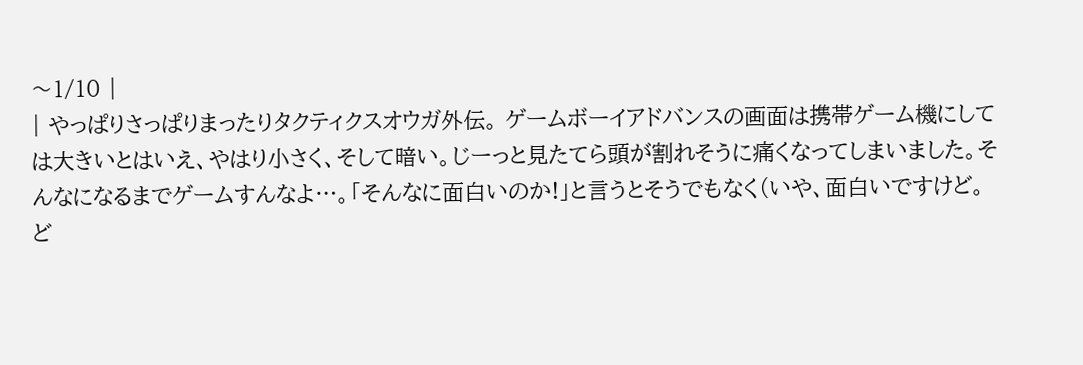〜1/10 |
| やっぱりさっぱりまったりタクティクスオウガ外伝。 ゲームボーイアドバンスの画面は携帯ゲーム機にしては大きいとはいえ、やはり小さく、そして暗い。じーっと見たてら頭が割れそうに痛くなってしまいました。そんなになるまでゲームすんなよ…。「そんなに面白いのか!」と言うとそうでもなく(いや、面白いですけど。ど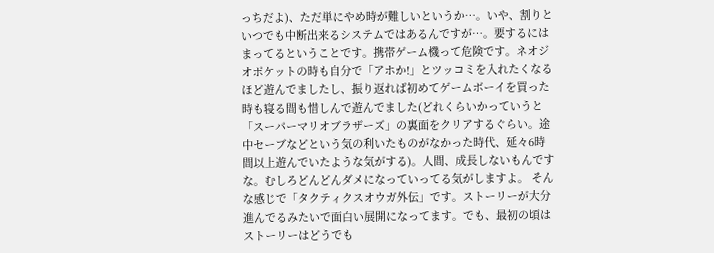っちだよ)、ただ単にやめ時が難しいというか…。いや、割りといつでも中断出来るシステムではあるんですが…。要するにはまってるということです。携帯ゲーム機って危険です。ネオジオポケットの時も自分で「アホか!」とツッコミを入れたくなるほど遊んでましたし、振り返れば初めてゲームボーイを買った時も寝る間も惜しんで遊んでました(どれくらいかっていうと「スーパーマリオブラザーズ」の裏面をクリアするぐらい。途中セーブなどという気の利いたものがなかった時代、延々6時間以上遊んでいたような気がする)。人間、成長しないもんですな。むしろどんどんダメになっていってる気がしますよ。 そんな感じで「タクティクスオウガ外伝」です。ストーリーが大分進んでるみたいで面白い展開になってます。でも、最初の頃はストーリーはどうでも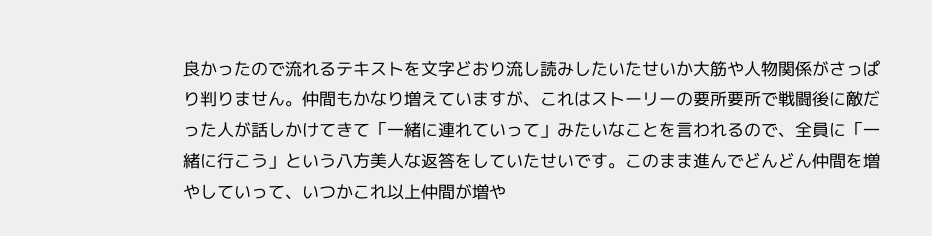良かったので流れるテキストを文字どおり流し読みしたいたせいか大筋や人物関係がさっぱり判りません。仲間もかなり増えていますが、これはストーリーの要所要所で戦闘後に敵だった人が話しかけてきて「一緒に連れていって」みたいなことを言われるので、全員に「一緒に行こう」という八方美人な返答をしていたせいです。このまま進んでどんどん仲間を増やしていって、いつかこれ以上仲間が増や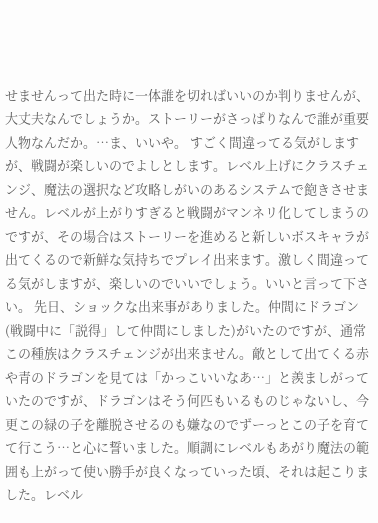せませんって出た時に一体誰を切ればいいのか判りませんが、大丈夫なんでしょうか。ストーリーがさっぱりなんで誰が重要人物なんだか。…ま、いいや。 すごく間違ってる気がしますが、戦闘が楽しいのでよしとします。レベル上げにクラスチェンジ、魔法の選択など攻略しがいのあるシステムで飽きさせません。レベルが上がりすぎると戦闘がマンネリ化してしまうのですが、その場合はストーリーを進めると新しいボスキャラが出てくるので新鮮な気持ちでプレイ出来ます。激しく間違ってる気がしますが、楽しいのでいいでしょう。いいと言って下さい。 先日、ショックな出来事がありました。仲間にドラゴン(戦闘中に「説得」して仲間にしました)がいたのですが、通常この種族はクラスチェンジが出来ません。敵として出てくる赤や青のドラゴンを見ては「かっこいいなあ…」と羨ましがっていたのですが、ドラゴンはそう何匹もいるものじゃないし、今更この緑の子を離脱させるのも嫌なのでずーっとこの子を育てて行こう…と心に誓いました。順調にレベルもあがり魔法の範囲も上がって使い勝手が良くなっていった頃、それは起こりました。レベル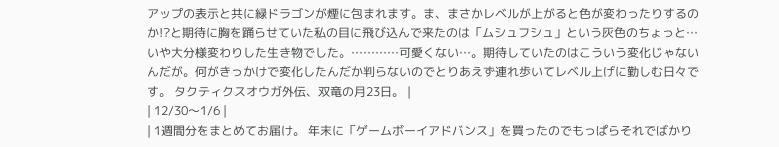アップの表示と共に緑ドラゴンが煙に包まれます。ま、まさかレベルが上がると色が変わったりするのか!?と期待に胸を踊らせていた私の目に飛び込んで来たのは「ムシュフシュ」という灰色のちょっと…いや大分様変わりした生き物でした。…………可愛くない…。期待していたのはこういう変化じゃないんだが。何がきっかけで変化したんだか判らないのでとりあえず連れ歩いてレベル上げに勤しむ日々です。 タクティクスオウガ外伝、双竜の月23日。 |
| 12/30〜1/6 |
| 1週間分をまとめてお届け。 年末に「ゲームボーイアドバンス」を買ったのでもっぱらそれでばかり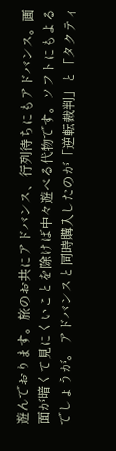遊んでおります。旅のお共にアドバンス、行列待ちにもアドバンス。画面が暗くて見にくいことを除けば中々遊べる代物です。ソフトにもよるでしょうが。 アドバンスと同時購入したのが「逆転裁判」と「タクティ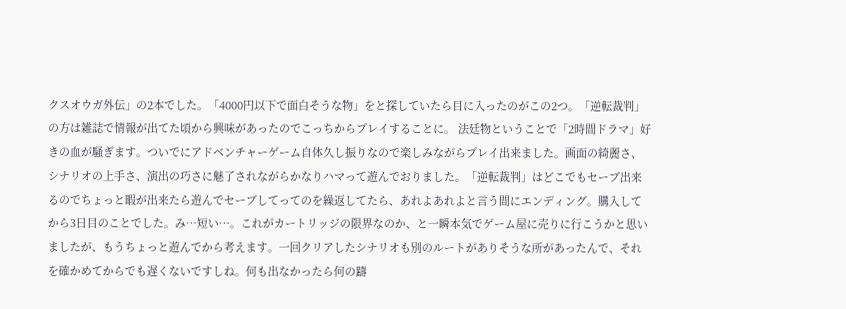クスオウガ外伝」の2本でした。「4000円以下で面白そうな物」をと探していたら目に入ったのがこの2つ。「逆転裁判」の方は雑誌で情報が出てた頃から興味があったのでこっちからプレイすることに。 法廷物ということで「2時間ドラマ」好きの血が騒ぎます。ついでにアドベンチャーゲーム自体久し振りなので楽しみながらプレイ出来ました。画面の綺麗さ、シナリオの上手さ、演出の巧さに魅了されながらかなりハマって遊んでおりました。「逆転裁判」はどこでもセーブ出来るのでちょっと暇が出来たら遊んでセーブしてってのを繰返してたら、あれよあれよと言う間にエンディング。購入してから3日目のことでした。み…短い…。これがカートリッジの限界なのか、と一瞬本気でゲーム屋に売りに行こうかと思いましたが、もうちょっと遊んでから考えます。一回クリアしたシナリオも別のルートがありそうな所があったんで、それを確かめてからでも遅くないですしね。何も出なかったら何の躊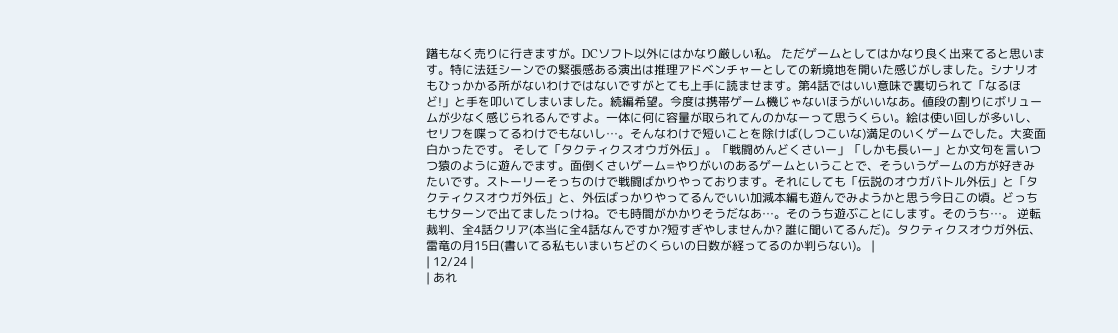躇もなく売りに行きますが。DCソフト以外にはかなり厳しい私。 ただゲームとしてはかなり良く出来てると思います。特に法廷シーンでの緊張感ある演出は推理アドベンチャーとしての新境地を開いた感じがしました。シナリオもひっかかる所がないわけではないですがとても上手に読ませます。第4話ではいい意味で裏切られて「なるほど!」と手を叩いてしまいました。続編希望。今度は携帯ゲーム機じゃないほうがいいなあ。値段の割りにボリュームが少なく感じられるんですよ。一体に何に容量が取られてんのかなーって思うくらい。絵は使い回しが多いし、セリフを喋ってるわけでもないし…。そんなわけで短いことを除けば(しつこいな)満足のいくゲームでした。大変面白かったです。 そして「タクティクスオウガ外伝」。「戦闘めんどくさいー」「しかも長いー」とか文句を言いつつ猿のように遊んでます。面倒くさいゲーム=やりがいのあるゲームということで、そういうゲームの方が好きみたいです。ストーリーそっちのけで戦闘ばかりやっております。それにしても「伝説のオウガバトル外伝」と「タクティクスオウガ外伝」と、外伝ばっかりやってるんでいい加減本編も遊んでみようかと思う今日この頃。どっちもサターンで出てましたっけね。でも時間がかかりそうだなあ…。そのうち遊ぶことにします。そのうち…。 逆転裁判、全4話クリア(本当に全4話なんですか?短すぎやしませんか? 誰に聞いてるんだ)。タクティクスオウガ外伝、雷竜の月15日(書いてる私もいまいちどのくらいの日数が経ってるのか判らない)。 |
| 12/24 |
| あれ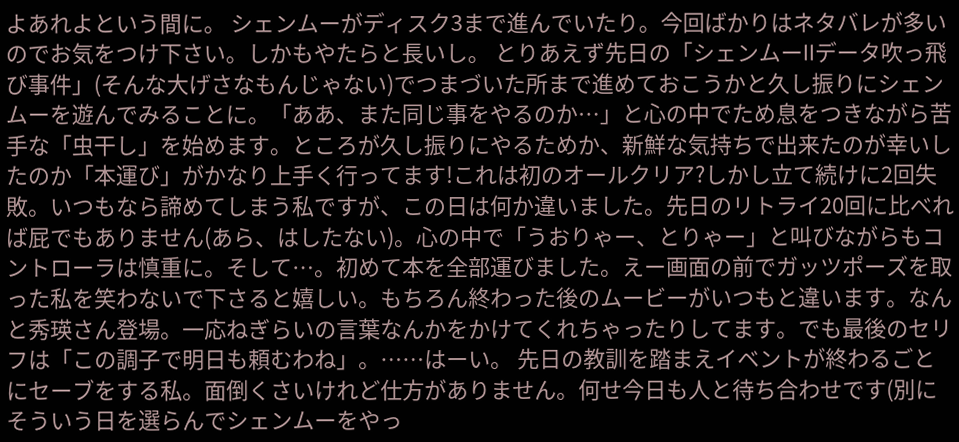よあれよという間に。 シェンムーがディスク3まで進んでいたり。今回ばかりはネタバレが多いのでお気をつけ下さい。しかもやたらと長いし。 とりあえず先日の「シェンムーIIデータ吹っ飛び事件」(そんな大げさなもんじゃない)でつまづいた所まで進めておこうかと久し振りにシェンムーを遊んでみることに。「ああ、また同じ事をやるのか…」と心の中でため息をつきながら苦手な「虫干し」を始めます。ところが久し振りにやるためか、新鮮な気持ちで出来たのが幸いしたのか「本運び」がかなり上手く行ってます!これは初のオールクリア?しかし立て続けに2回失敗。いつもなら諦めてしまう私ですが、この日は何か違いました。先日のリトライ20回に比べれば屁でもありません(あら、はしたない)。心の中で「うおりゃー、とりゃー」と叫びながらもコントローラは慎重に。そして…。初めて本を全部運びました。えー画面の前でガッツポーズを取った私を笑わないで下さると嬉しい。もちろん終わった後のムービーがいつもと違います。なんと秀瑛さん登場。一応ねぎらいの言葉なんかをかけてくれちゃったりしてます。でも最後のセリフは「この調子で明日も頼むわね」。……はーい。 先日の教訓を踏まえイベントが終わるごとにセーブをする私。面倒くさいけれど仕方がありません。何せ今日も人と待ち合わせです(別にそういう日を選らんでシェンムーをやっ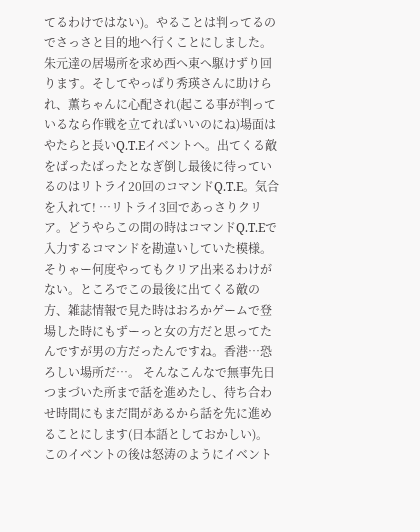てるわけではない)。やることは判ってるのでさっさと目的地へ行くことにしました。朱元達の居場所を求め西へ東へ駆けずり回ります。そしてやっぱり秀瑛さんに助けられ、薫ちゃんに心配され(起こる事が判っているなら作戦を立てればいいのにね)場面はやたらと長いQ.T.Eイベントへ。出てくる敵をばったばったとなぎ倒し最後に待っているのはリトライ20回のコマンドQ.T.E。気合を入れて! …リトライ3回であっさりクリア。どうやらこの間の時はコマンドQ.T.Eで入力するコマンドを勘違いしていた模様。そりゃー何度やってもクリア出来るわけがない。ところでこの最後に出てくる敵の方、雑誌情報で見た時はおろかゲームで登場した時にもずーっと女の方だと思ってたんですが男の方だったんですね。香港…恐ろしい場所だ…。 そんなこんなで無事先日つまづいた所まで話を進めたし、待ち合わせ時間にもまだ間があるから話を先に進めることにします(日本語としておかしい)。 このイベントの後は怒涛のようにイベント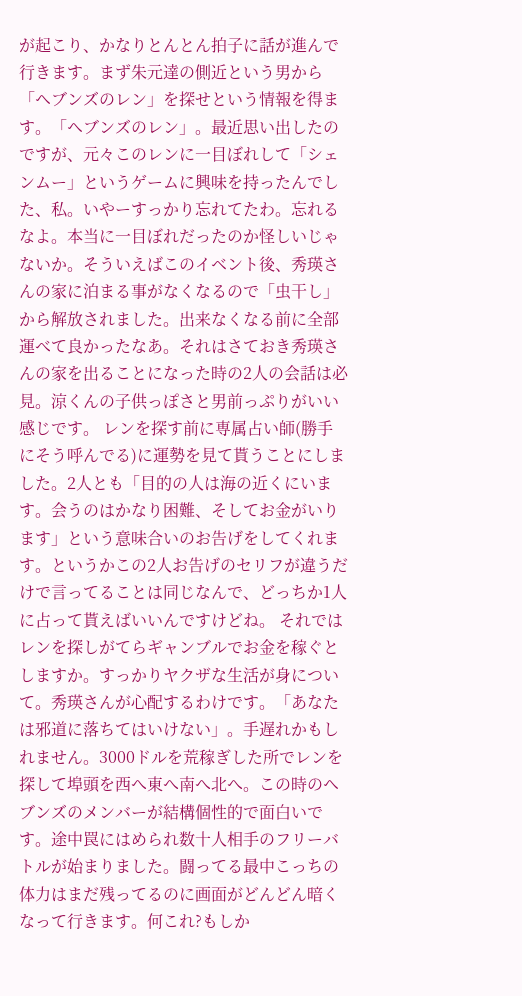が起こり、かなりとんとん拍子に話が進んで行きます。まず朱元達の側近という男から「ヘブンズのレン」を探せという情報を得ます。「ヘブンズのレン」。最近思い出したのですが、元々このレンに一目ぼれして「シェンムー」というゲームに興味を持ったんでした、私。いやーすっかり忘れてたわ。忘れるなよ。本当に一目ぼれだったのか怪しいじゃないか。そういえばこのイベント後、秀瑛さんの家に泊まる事がなくなるので「虫干し」から解放されました。出来なくなる前に全部運べて良かったなあ。それはさておき秀瑛さんの家を出ることになった時の2人の会話は必見。涼くんの子供っぽさと男前っぷりがいい感じです。 レンを探す前に専属占い師(勝手にそう呼んでる)に運勢を見て貰うことにしました。2人とも「目的の人は海の近くにいます。会うのはかなり困難、そしてお金がいります」という意味合いのお告げをしてくれます。というかこの2人お告げのセリフが違うだけで言ってることは同じなんで、どっちか1人に占って貰えばいいんですけどね。 それではレンを探しがてらギャンブルでお金を稼ぐとしますか。すっかりヤクザな生活が身について。秀瑛さんが心配するわけです。「あなたは邪道に落ちてはいけない」。手遅れかもしれません。3000ドルを荒稼ぎした所でレンを探して埠頭を西へ東へ南へ北へ。この時のヘブンズのメンバーが結構個性的で面白いです。途中罠にはめられ数十人相手のフリーバトルが始まりました。闘ってる最中こっちの体力はまだ残ってるのに画面がどんどん暗くなって行きます。何これ?もしか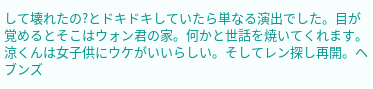して壊れたの?とドキドキしていたら単なる演出でした。目が覚めるとそこはウォン君の家。何かと世話を焼いてくれます。涼くんは女子供にウケがいいらしい。そしてレン探し再開。ヘブンズ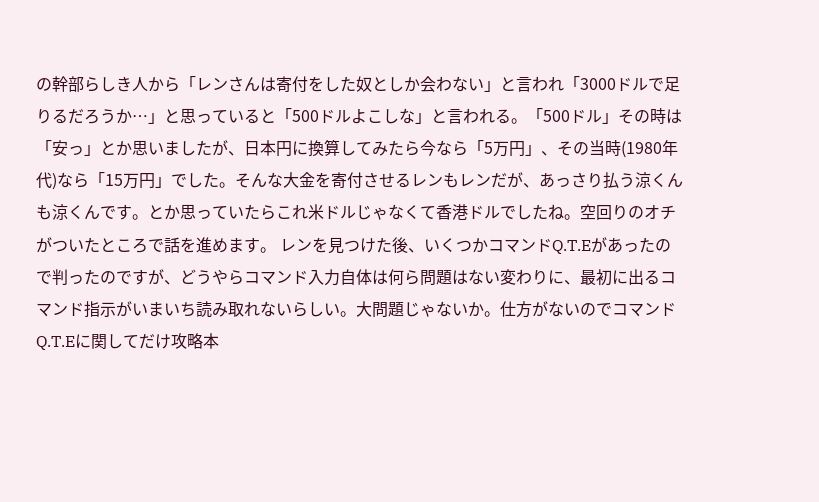の幹部らしき人から「レンさんは寄付をした奴としか会わない」と言われ「3000ドルで足りるだろうか…」と思っていると「500ドルよこしな」と言われる。「500ドル」その時は「安っ」とか思いましたが、日本円に換算してみたら今なら「5万円」、その当時(1980年代)なら「15万円」でした。そんな大金を寄付させるレンもレンだが、あっさり払う涼くんも涼くんです。とか思っていたらこれ米ドルじゃなくて香港ドルでしたね。空回りのオチがついたところで話を進めます。 レンを見つけた後、いくつかコマンドQ.T.Eがあったので判ったのですが、どうやらコマンド入力自体は何ら問題はない変わりに、最初に出るコマンド指示がいまいち読み取れないらしい。大問題じゃないか。仕方がないのでコマンドQ.T.Eに関してだけ攻略本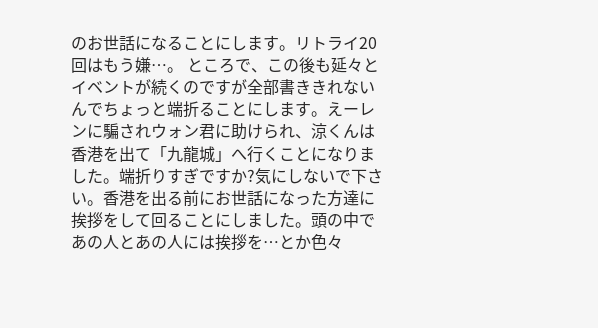のお世話になることにします。リトライ20回はもう嫌…。 ところで、この後も延々とイベントが続くのですが全部書ききれないんでちょっと端折ることにします。えーレンに騙されウォン君に助けられ、涼くんは香港を出て「九龍城」へ行くことになりました。端折りすぎですか?気にしないで下さい。香港を出る前にお世話になった方達に挨拶をして回ることにしました。頭の中であの人とあの人には挨拶を…とか色々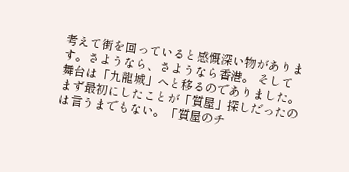考えて街を回っていると感慨深い物があります。さようなら、さようなら香港。 そして舞台は「九龍城」へと移るのでありました。まず最初にしたことが「質屋」探しだったのは言うまでもない。「質屋のチ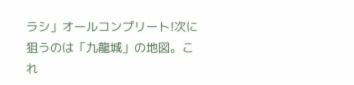ラシ」オールコンプリート!次に狙うのは「九龍城」の地図。これ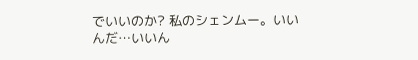でいいのか? 私のシェンムー。いいんだ…いいん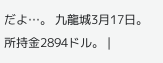だよ…。 九龍城3月17日。所持金2894ドル。 |